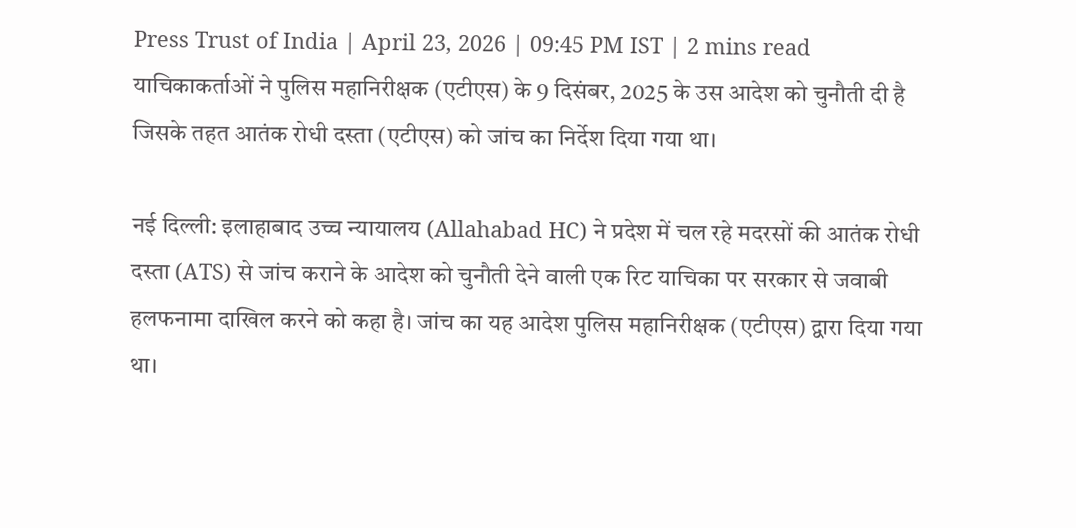Press Trust of India | April 23, 2026 | 09:45 PM IST | 2 mins read
याचिकाकर्ताओं ने पुलिस महानिरीक्षक (एटीएस) के 9 दिसंबर, 2025 के उस आदेश को चुनौती दी है जिसके तहत आतंक रोधी दस्ता (एटीएस) को जांच का निर्देश दिया गया था।

नई दिल्ली: इलाहाबाद उच्च न्यायालय (Allahabad HC) ने प्रदेश में चल रहे मदरसों की आतंक रोधी दस्ता (ATS) से जांच कराने के आदेश को चुनौती देने वाली एक रिट याचिका पर सरकार से जवाबी हलफनामा दाखिल करने को कहा है। जांच का यह आदेश पुलिस महानिरीक्षक (एटीएस) द्वारा दिया गया था।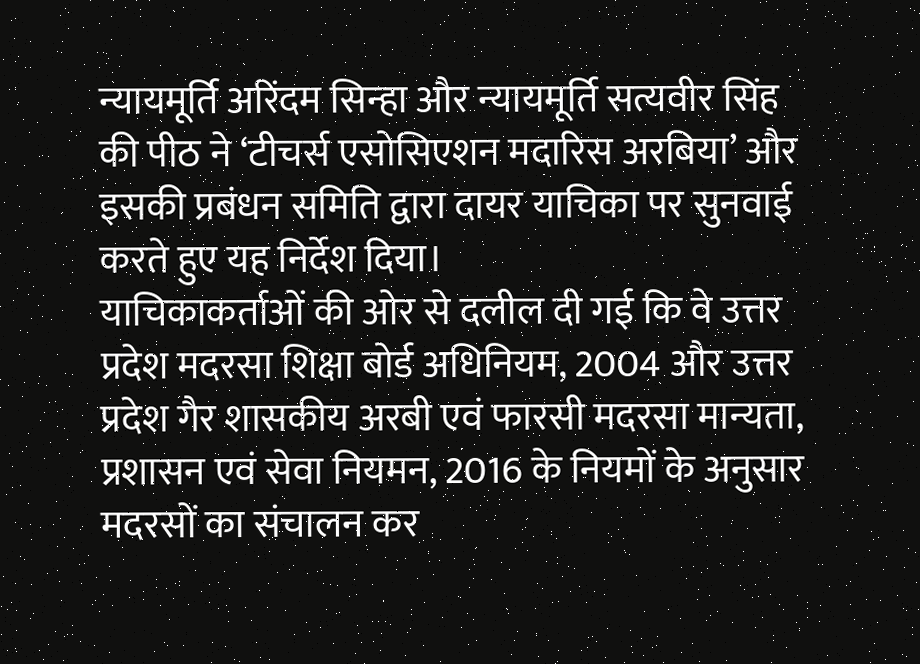न्यायमूर्ति अरिंदम सिन्हा और न्यायमूर्ति सत्यवीर सिंह की पीठ ने ‘टीचर्स एसोसिएशन मदारिस अरबिया’ और इसकी प्रबंधन समिति द्वारा दायर याचिका पर सुनवाई करते हुए यह निर्देश दिया।
याचिकाकर्ताओं की ओर से दलील दी गई कि वे उत्तर प्रदेश मदरसा शिक्षा बोर्ड अधिनियम, 2004 और उत्तर प्रदेश गैर शासकीय अरबी एवं फारसी मदरसा मान्यता, प्रशासन एवं सेवा नियमन, 2016 के नियमों के अनुसार मदरसों का संचालन कर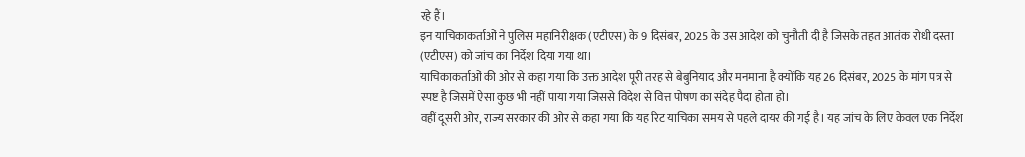रहे हैं।
इन याचिकाकर्ताओं ने पुलिस महानिरीक्षक (एटीएस) के 9 दिसंबर, 2025 के उस आदेश को चुनौती दी है जिसके तहत आतंक रोधी दस्ता (एटीएस) को जांच का निर्देश दिया गया था।
याचिकाकर्ताओं की ओर से कहा गया कि उक्त आदेश पूरी तरह से बेबुनियाद और मनमाना है क्योंकि यह 26 दिसंबर, 2025 के मांग पत्र से स्पष्ट है जिसमें ऐसा कुछ भी नहीं पाया गया जिससे विदेश से वित्त पोषण का संदेह पैदा होता हो।
वहीं दूसरी ओर, राज्य सरकार की ओर से कहा गया कि यह रिट याचिका समय से पहले दायर की गई है। यह जांच के लिए केवल एक निर्देश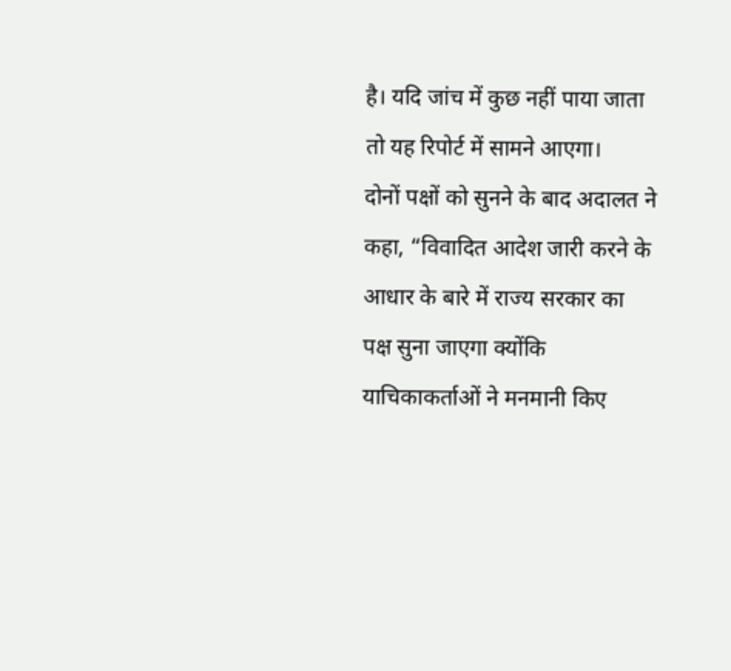है। यदि जांच में कुछ नहीं पाया जाता तो यह रिपोर्ट में सामने आएगा।
दोनों पक्षों को सुनने के बाद अदालत ने कहा, “विवादित आदेश जारी करने के आधार के बारे में राज्य सरकार का पक्ष सुना जाएगा क्योंकि याचिकाकर्ताओं ने मनमानी किए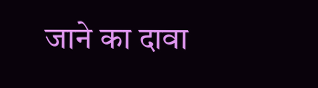जाने का दावा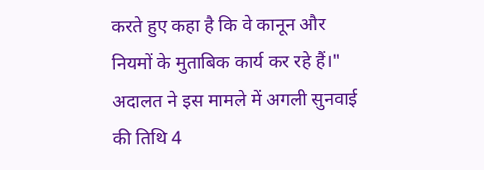करते हुए कहा है कि वे कानून और नियमों के मुताबिक कार्य कर रहे हैं।"
अदालत ने इस मामले में अगली सुनवाई की तिथि 4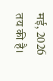मई, 2026 तय की है।